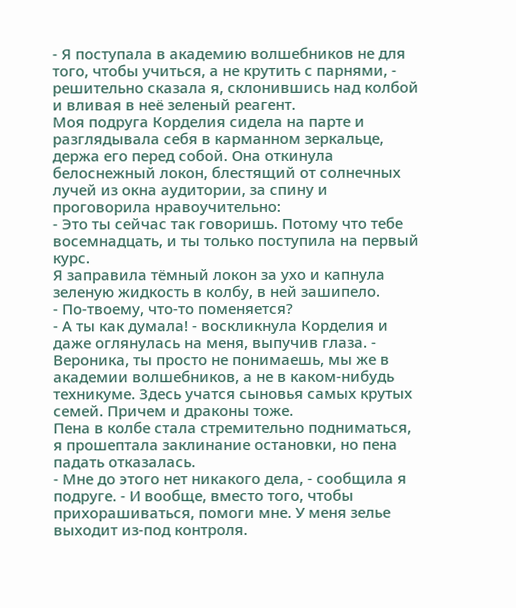- Я поступала в академию волшебников не для того, чтобы учиться, а не крутить с парнями, - решительно сказала я, склонившись над колбой и вливая в неё зеленый реагент.
Моя подруга Корделия сидела на парте и разглядывала себя в карманном зеркальце, держа его перед собой. Она откинула белоснежный локон, блестящий от солнечных лучей из окна аудитории, за спину и проговорила нравоучительно:
- Это ты сейчас так говоришь. Потому что тебе восемнадцать, и ты только поступила на первый курс.
Я заправила тёмный локон за ухо и капнула зеленую жидкость в колбу, в ней зашипело.
- По-твоему, что-то поменяется?
- А ты как думала! - воскликнула Корделия и даже оглянулась на меня, выпучив глаза. - Вероника, ты просто не понимаешь, мы же в академии волшебников, а не в каком-нибудь техникуме. Здесь учатся сыновья самых крутых семей. Причем и драконы тоже.
Пена в колбе стала стремительно подниматься, я прошептала заклинание остановки, но пена падать отказалась.
- Мне до этого нет никакого дела, - сообщила я подруге. - И вообще, вместо того, чтобы прихорашиваться, помоги мне. У меня зелье выходит из-под контроля.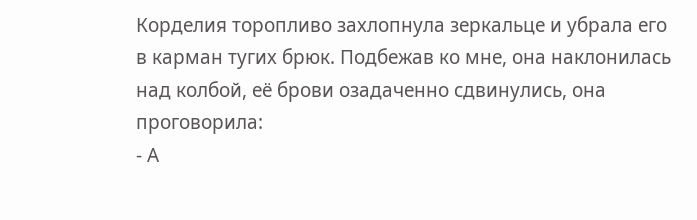Корделия торопливо захлопнула зеркальце и убрала его в карман тугих брюк. Подбежав ко мне, она наклонилась над колбой, её брови озадаченно сдвинулись, она проговорила:
- А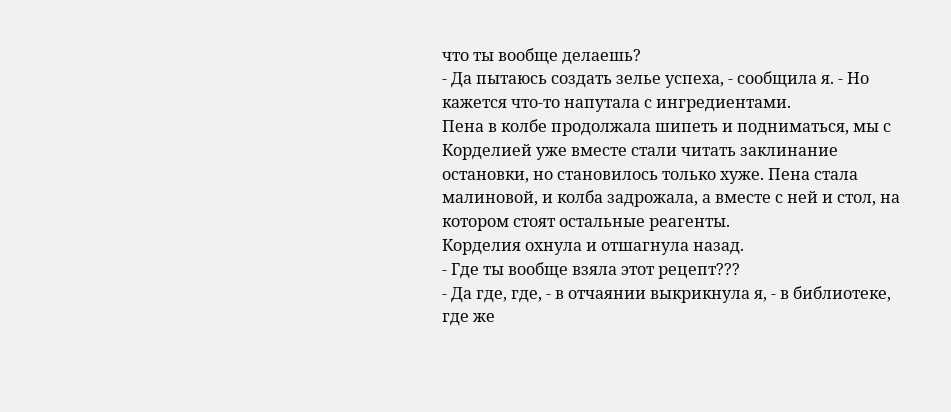что ты вообще делаешь?
- Да пытаюсь создать зелье успеха, - сообщила я. - Но кажется что-то напутала с ингредиентами.
Пена в колбе продолжала шипеть и подниматься, мы с Корделией уже вместе стали читать заклинание остановки, но становилось только хуже. Пена стала малиновой, и колба задрожала, а вместе с ней и стол, на котором стоят остальные реагенты.
Корделия охнула и отшагнула назад.
- Где ты вообще взяла этот рецепт???
- Да где, где, - в отчаянии выкрикнула я, - в библиотеке, где же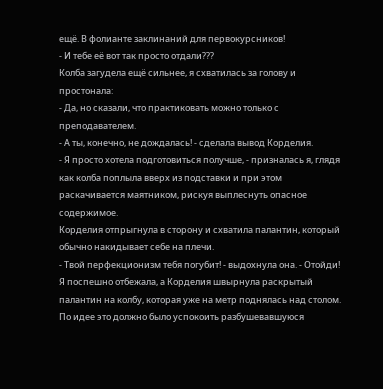ещё. В фолианте заклинаний для первокурсников!
- И тебе её вот так просто отдали???
Колба загудела ещё сильнее, я схватилась за голову и простонала:
- Да, но сказали, что практиковать можно только с преподавателем.
- А ты, конечно, не дождалась! - сделала вывод Корделия.
- Я просто хотела подготовиться получше, - призналась я, глядя как колба поплыла вверх из подставки и при этом раскачивается маятником, рискуя выплеснуть опасное содержимое.
Корделия отпрыгнула в сторону и схватила палантин, который обычно накидывает себе на плечи.
- Твой перфекционизм тебя погубит! - выдохнула она. - Отойди!
Я поспешно отбежала, а Корделия швырнула раскрытый палантин на колбу, которая уже на метр поднялась над столом. По идее это должно было успокоить разбушевавшуюся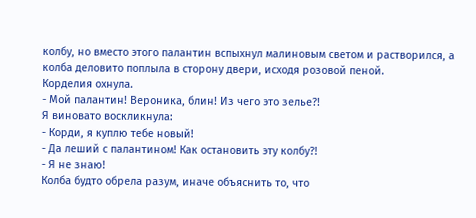колбу, но вместо этого палантин вспыхнул малиновым светом и растворился, а колба деловито поплыла в сторону двери, исходя розовой пеной.
Корделия охнула.
- Мой палантин! Вероника, блин! Из чего это зелье?!
Я виновато воскликнула:
- Корди, я куплю тебе новый!
- Да леший с палантином! Как остановить эту колбу?!
- Я не знаю!
Колба будто обрела разум, иначе объяснить то, что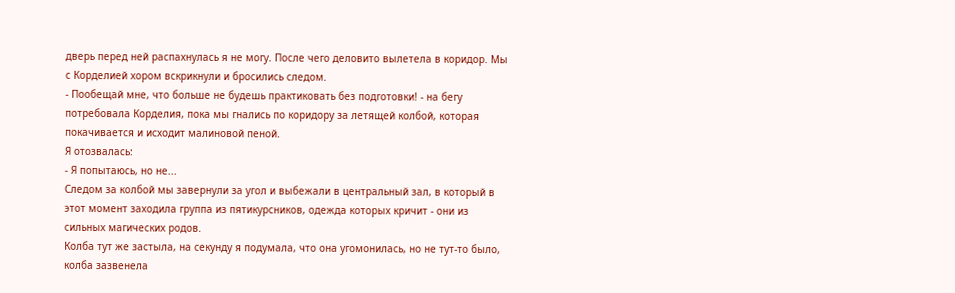дверь перед ней распахнулась я не могу. После чего деловито вылетела в коридор. Мы с Корделией хором вскрикнули и бросились следом.
- Пообещай мне, что больше не будешь практиковать без подготовки! - на бегу потребовала Корделия, пока мы гнались по коридору за летящей колбой, которая покачивается и исходит малиновой пеной.
Я отозвалась:
- Я попытаюсь, но не...
Следом за колбой мы завернули за угол и выбежали в центральный зал, в который в этот момент заходила группа из пятикурсников, одежда которых кричит - они из сильных магических родов.
Колба тут же застыла, на секунду я подумала, что она угомонилась, но не тут-то было, колба зазвенела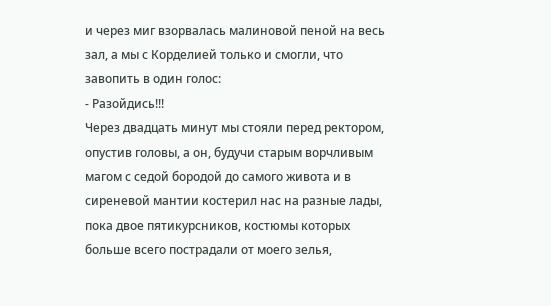и через миг взорвалась малиновой пеной на весь зал, а мы с Корделией только и смогли, что завопить в один голос:
- Разойдись!!!
Через двадцать минут мы стояли перед ректором, опустив головы, а он, будучи старым ворчливым магом с седой бородой до самого живота и в сиреневой мантии костерил нас на разные лады, пока двое пятикурсников, костюмы которых больше всего пострадали от моего зелья,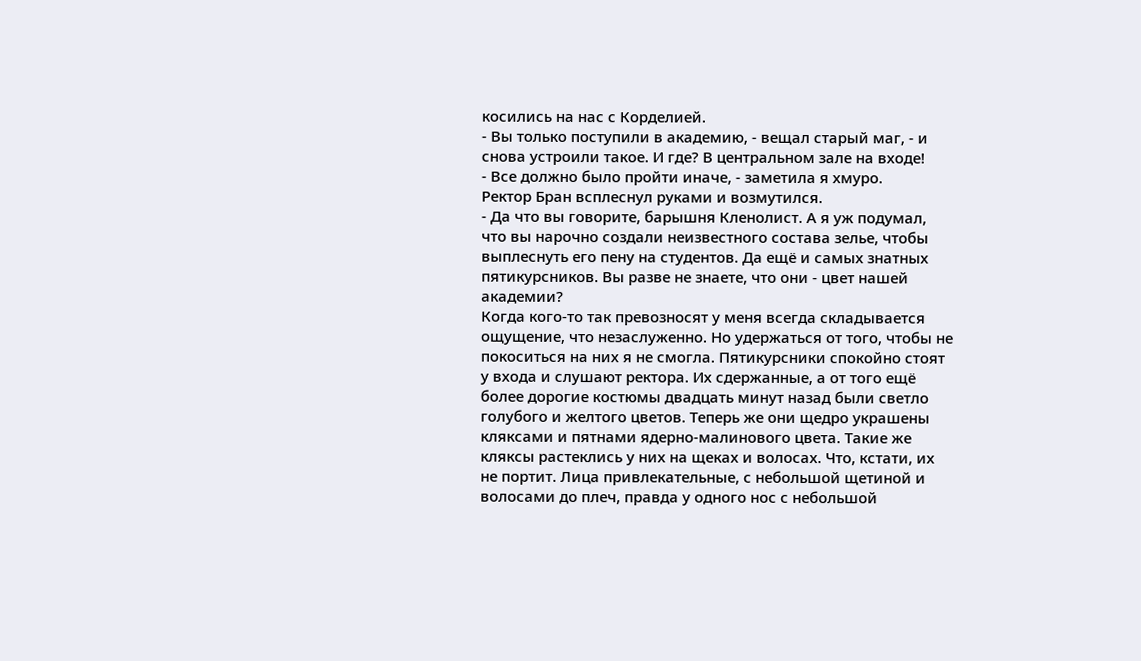косились на нас с Корделией.
- Вы только поступили в академию, - вещал старый маг, - и снова устроили такое. И где? В центральном зале на входе!
- Все должно было пройти иначе, - заметила я хмуро.
Ректор Бран всплеснул руками и возмутился.
- Да что вы говорите, барышня Кленолист. А я уж подумал, что вы нарочно создали неизвестного состава зелье, чтобы выплеснуть его пену на студентов. Да ещё и самых знатных пятикурсников. Вы разве не знаете, что они - цвет нашей академии?
Когда кого-то так превозносят у меня всегда складывается ощущение, что незаслуженно. Но удержаться от того, чтобы не покоситься на них я не смогла. Пятикурсники спокойно стоят у входа и слушают ректора. Их сдержанные, а от того ещё более дорогие костюмы двадцать минут назад были светло голубого и желтого цветов. Теперь же они щедро украшены кляксами и пятнами ядерно-малинового цвета. Такие же кляксы растеклись у них на щеках и волосах. Что, кстати, их не портит. Лица привлекательные, с небольшой щетиной и волосами до плеч, правда у одного нос с небольшой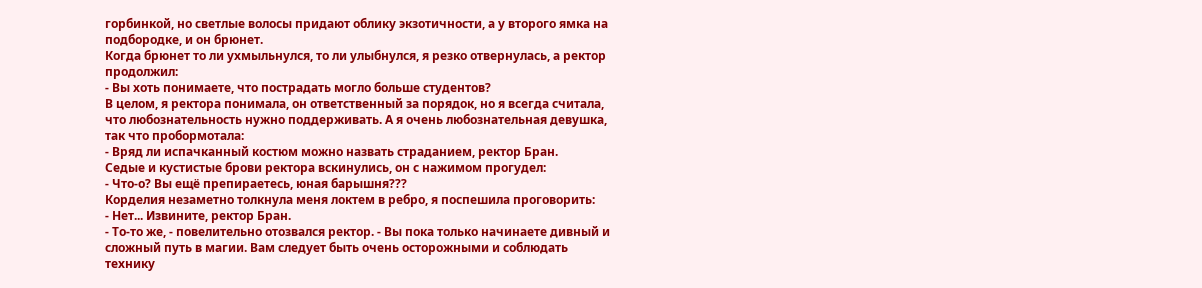горбинкой, но светлые волосы придают облику экзотичности, а у второго ямка на подбородке, и он брюнет.
Когда брюнет то ли ухмыльнулся, то ли улыбнулся, я резко отвернулась, а ректор продолжил:
- Вы хоть понимаете, что пострадать могло больше студентов?
В целом, я ректора понимала, он ответственный за порядок, но я всегда считала, что любознательность нужно поддерживать. А я очень любознательная девушка, так что пробормотала:
- Вряд ли испачканный костюм можно назвать страданием, ректор Бран.
Седые и кустистые брови ректора вскинулись, он с нажимом прогудел:
- Что-о? Вы ещё препираетесь, юная барышня???
Корделия незаметно толкнула меня локтем в ребро, я поспешила проговорить:
- Нет... Извините, ректор Бран.
- То-то же, - повелительно отозвался ректор. - Вы пока только начинаете дивный и сложный путь в магии. Вам следует быть очень осторожными и соблюдать технику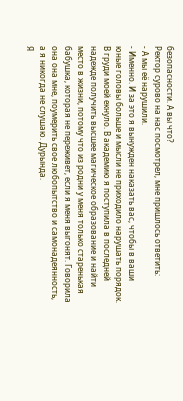безопасности. А вы что?
Ректор сурово на нас посмотрел, мне пришлось ответить:
- А мы её нарушили.
- Именно. И за это я вынужден наказать вас, чтобы в ваши юные головы больше и мысли не приходило нарушать порядок.
В груди моей екнуло. В академию я поступила в последней надежде получить высшее магическое образование и найти место в жизни, потому что из родни у меня только старенькая бабушка, которая не переживет, если я меня выгонят. Говорила она она мне, поумерить свое любопытство и самонадеянность, а я никогда не слушаю. Дурында.
Я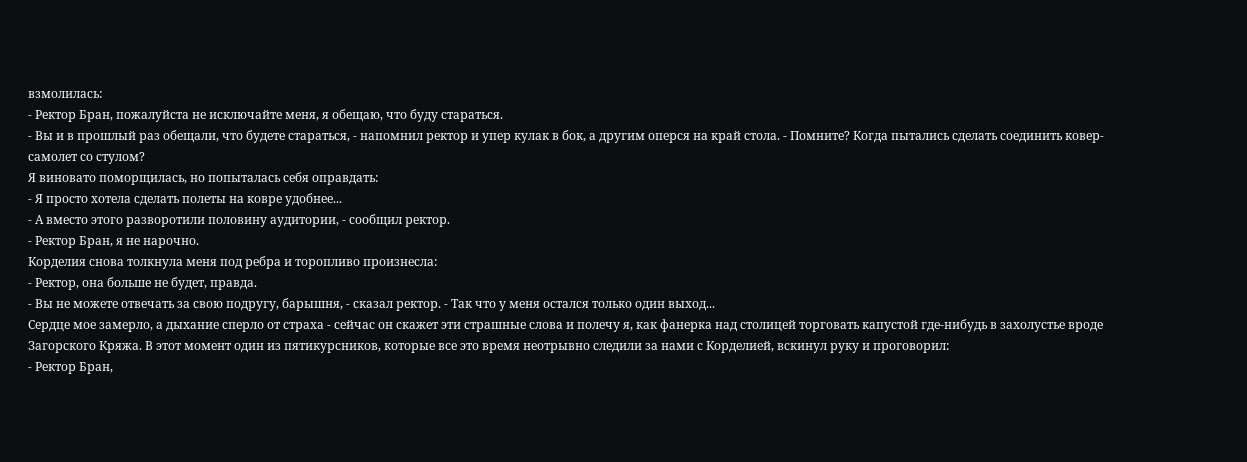взмолилась:
- Ректор Бран, пожалуйста не исключайте меня, я обещаю, что буду стараться.
- Вы и в прошлый раз обещали, что будете стараться, - напомнил ректор и упер кулак в бок, а другим оперся на край стола. - Помните? Когда пытались сделать соединить ковер-самолет со стулом?
Я виновато поморщилась, но попыталась себя оправдать:
- Я просто хотела сделать полеты на ковре удобнее...
- А вместо этого разворотили половину аудитории, - сообщил ректор.
- Ректор Бран, я не нарочно.
Корделия снова толкнула меня под ребра и торопливо произнесла:
- Ректор, она больше не будет, правда.
- Вы не можете отвечать за свою подругу, барышня, - сказал ректор. - Так что у меня остался только один выход...
Сердце мое замерло, а дыхание сперло от страха - сейчас он скажет эти страшные слова и полечу я, как фанерка над столицей торговать капустой где-нибудь в захолустье вроде Загорского Кряжа. В этот момент один из пятикурсников, которые все это время неотрывно следили за нами с Корделией, вскинул руку и проговорил:
- Ректор Бран,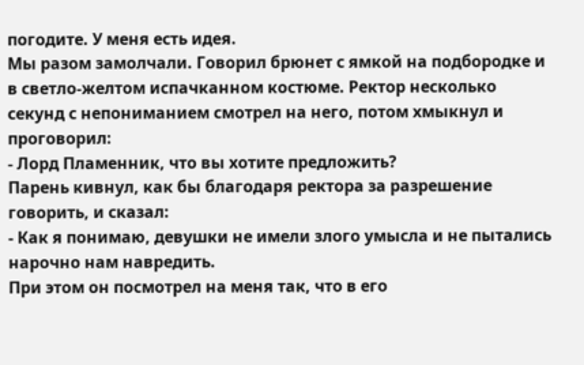погодите. У меня есть идея.
Мы разом замолчали. Говорил брюнет с ямкой на подбородке и в светло-желтом испачканном костюме. Ректор несколько секунд с непониманием смотрел на него, потом хмыкнул и проговорил:
- Лорд Пламенник, что вы хотите предложить?
Парень кивнул, как бы благодаря ректора за разрешение говорить, и сказал:
- Как я понимаю, девушки не имели злого умысла и не пытались нарочно нам навредить.
При этом он посмотрел на меня так, что в его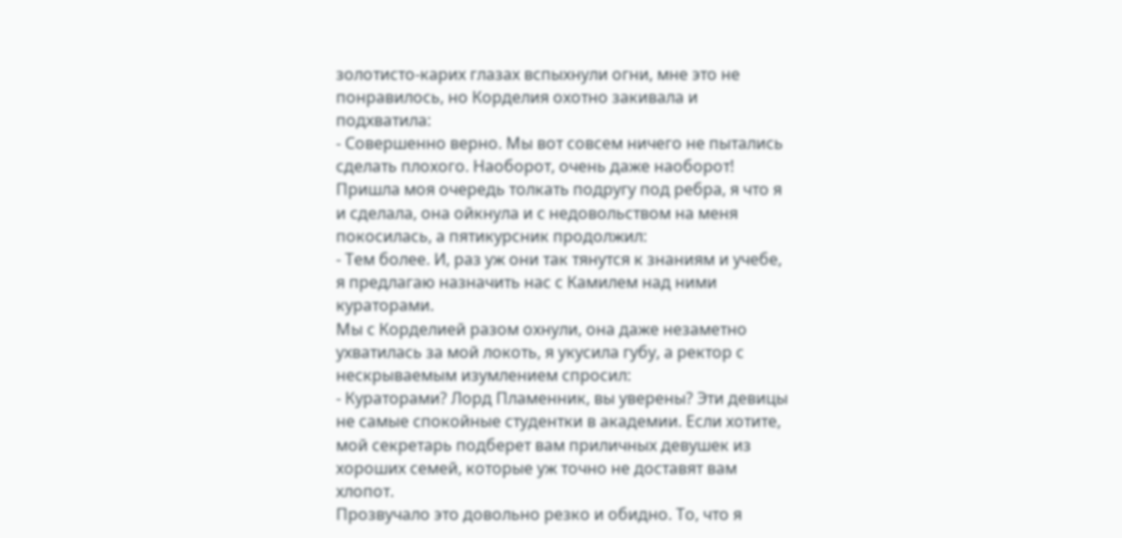золотисто-карих глазах вспыхнули огни, мне это не понравилось, но Корделия охотно закивала и подхватила:
- Совершенно верно. Мы вот совсем ничего не пытались сделать плохого. Наоборот, очень даже наоборот!
Пришла моя очередь толкать подругу под ребра, я что я и сделала, она ойкнула и с недовольством на меня покосилась, а пятикурсник продолжил:
- Тем более. И, раз уж они так тянутся к знаниям и учебе, я предлагаю назначить нас с Камилем над ними кураторами.
Мы с Корделией разом охнули, она даже незаметно ухватилась за мой локоть, я укусила губу, а ректор с нескрываемым изумлением спросил:
- Кураторами? Лорд Пламенник, вы уверены? Эти девицы не самые спокойные студентки в академии. Если хотите, мой секретарь подберет вам приличных девушек из хороших семей, которые уж точно не доставят вам хлопот.
Прозвучало это довольно резко и обидно. То, что я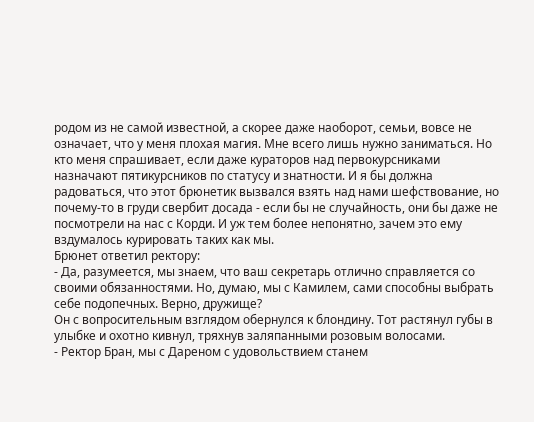родом из не самой известной, а скорее даже наоборот, семьи, вовсе не означает, что у меня плохая магия. Мне всего лишь нужно заниматься. Но кто меня спрашивает, если даже кураторов над первокурсниками назначают пятикурсников по статусу и знатности. И я бы должна радоваться, что этот брюнетик вызвался взять над нами шефствование, но почему-то в груди свербит досада - если бы не случайность, они бы даже не посмотрели на нас с Корди. И уж тем более непонятно, зачем это ему вздумалось курировать таких как мы.
Брюнет ответил ректору:
- Да, разумеется, мы знаем, что ваш секретарь отлично справляется со своими обязанностями. Но, думаю, мы с Камилем, сами способны выбрать себе подопечных. Верно, дружище?
Он с вопросительным взглядом обернулся к блондину. Тот растянул губы в улыбке и охотно кивнул, тряхнув заляпанными розовым волосами.
- Ректор Бран, мы с Дареном с удовольствием станем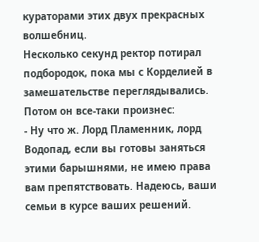кураторами этих двух прекрасных волшебниц.
Несколько секунд ректор потирал подбородок, пока мы с Корделией в замешательстве переглядывались. Потом он все-таки произнес:
- Ну что ж. Лорд Пламенник, лорд Водопад, если вы готовы заняться этими барышнями, не имею права вам препятствовать. Надеюсь, ваши семьи в курсе ваших решений.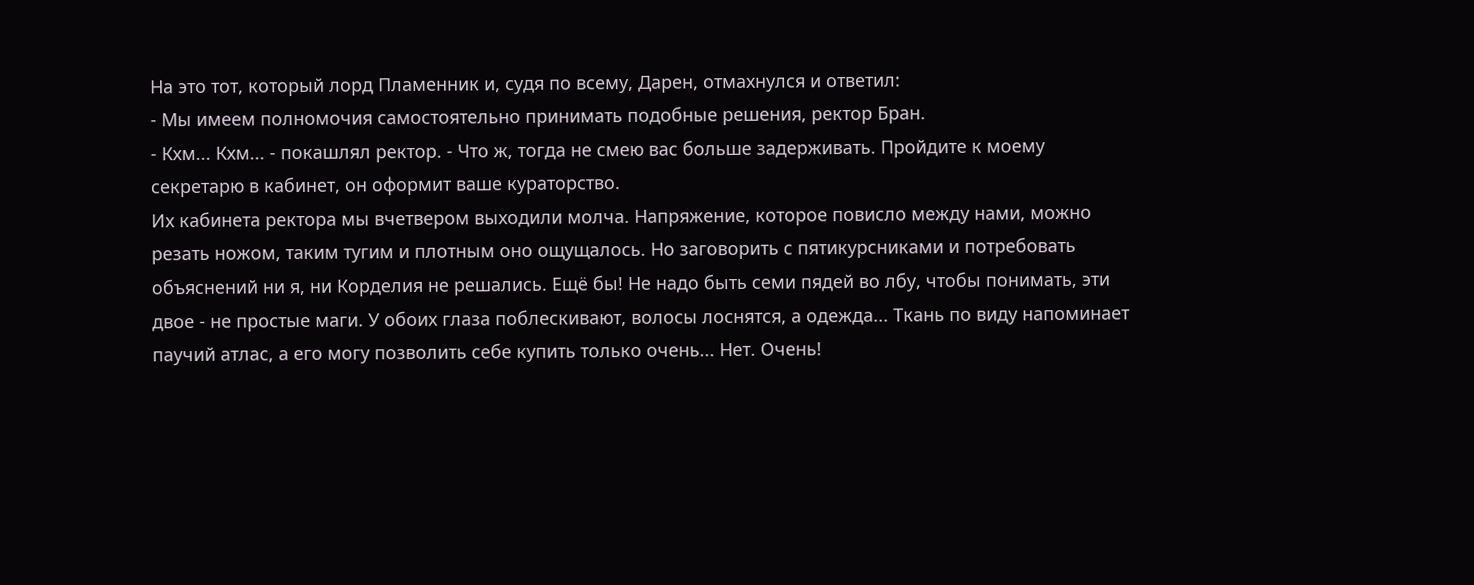На это тот, который лорд Пламенник и, судя по всему, Дарен, отмахнулся и ответил:
- Мы имеем полномочия самостоятельно принимать подобные решения, ректор Бран.
- Кхм... Кхм... - покашлял ректор. - Что ж, тогда не смею вас больше задерживать. Пройдите к моему секретарю в кабинет, он оформит ваше кураторство.
Их кабинета ректора мы вчетвером выходили молча. Напряжение, которое повисло между нами, можно резать ножом, таким тугим и плотным оно ощущалось. Но заговорить с пятикурсниками и потребовать объяснений ни я, ни Корделия не решались. Ещё бы! Не надо быть семи пядей во лбу, чтобы понимать, эти двое - не простые маги. У обоих глаза поблескивают, волосы лоснятся, а одежда... Ткань по виду напоминает паучий атлас, а его могу позволить себе купить только очень... Нет. Очень!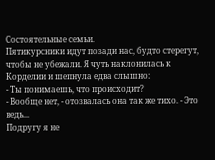Состоятельные семьи.
Пятикурсники идут позади нас, будто стерегут, чтобы не убежали. Я чуть наклонилась к Корделии и шепнула едва слышно:
- Ты понимаешь, что происходит?
- Вообще нет, - отозвалась она так же тихо. - Это ведь...
Подругу я не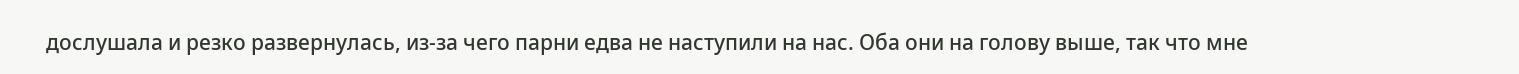дослушала и резко развернулась, из-за чего парни едва не наступили на нас. Оба они на голову выше, так что мне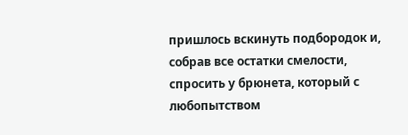пришлось вскинуть подбородок и, собрав все остатки смелости, спросить у брюнета, который с любопытством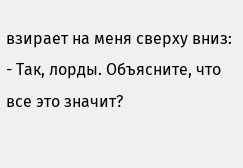взирает на меня сверху вниз:
- Так, лорды. Объясните, что все это значит?